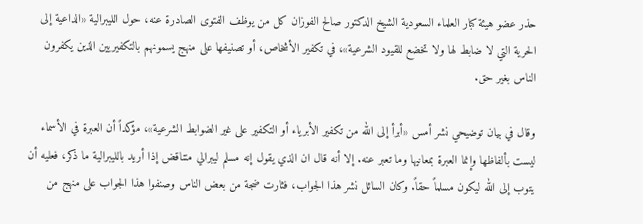حذر عضو هيئة كبار العلماء السعودية الشيخ الدكتور صالح الفوزان كل من يوظف الفتوى الصادرة عنه، حول الليبرالية «الداعية إلى الحرية التي لا ضابط لها ولا تخضع للقيود الشرعية»، في تكفير الأشخاص، أو تصنيفها على منهج يسمونهم بالتكفيريين الذين يكفرون الناس بغير حق.

وقال في بيان توضيحي نشر أمس «أبرأ إلى الله من تكفير الأبرياء أو التكفير على غير الضوابط الشرعية»، مؤكداً أن العبرة في الأسماء ليست بألفاظها وإنما العبرة بمعانيها وما تعبر عنه. إلا أنه قال ان الذي يقول إنه مسلم ليبرالي متناقض إذا أريد بالليبرالية ما ذكر، فعليه أن يتوب إلى الله ليكون مسلماً حقاً. وكان السائل نشر هذا الجواب، فثارت ضجة من بعض الناس وصنفوا هذا الجواب على منهج من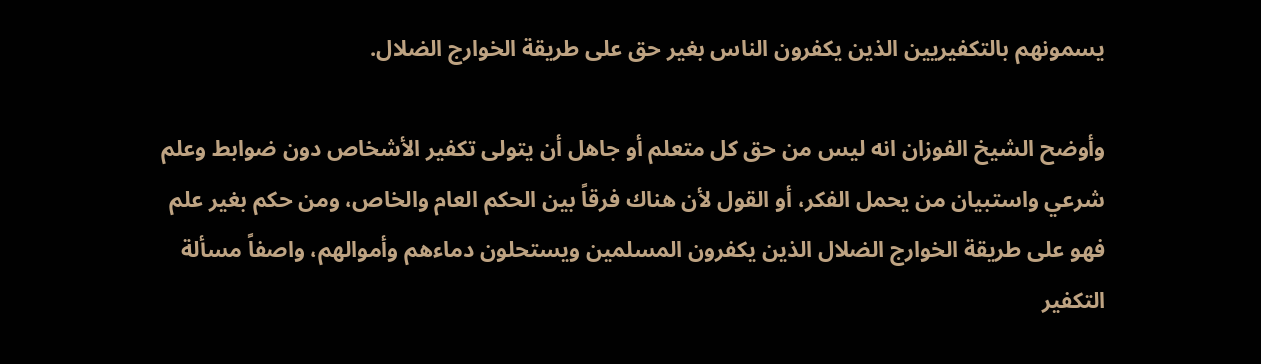يسمونهم بالتكفيريين الذين يكفرون الناس بغير حق على طريقة الخوارج الضلال.

وأوضح الشيخ الفوزان انه ليس من حق كل متعلم أو جاهل أن يتولى تكفير الأشخاص دون ضوابط وعلم شرعي واستبيان من يحمل الفكر، أو القول لأن هناك فرقاً بين الحكم العام والخاص، ومن حكم بغير علم فهو على طريقة الخوارج الضلال الذين يكفرون المسلمين ويستحلون دماءهم وأموالهم، واصفاً مسألة التكفير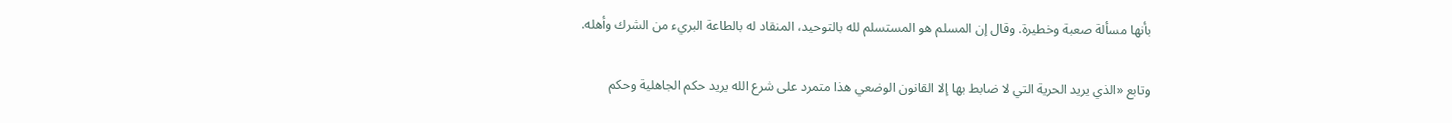بأنها مسألة صعبة وخطيرة. وقال إن المسلم هو المستسلم لله بالتوحيد، المنقاد له بالطاعة البريء من الشرك وأهله.

وتابع «الذي يريد الحرية التي لا ضابط بها إلا القانون الوضعي هذا متمرد على شرع الله يريد حكم الجاهلية وحكم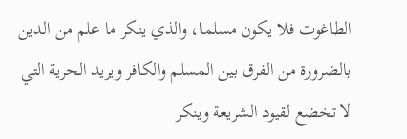الطاغوت فلا يكون مسلما، والذي ينكر ما علم من الدين بالضرورة من الفرق بين المسلم والكافر ويريد الحرية التي لا تخضع لقيود الشريعة وينكر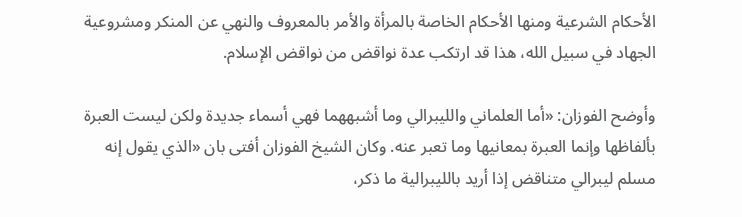الأحكام الشرعية ومنها الأحكام الخاصة بالمرأة والأمر بالمعروف والنهي عن المنكر ومشروعية الجهاد في سبيل الله، هذا قد ارتكب عدة نواقض من نواقض الإسلام.

وأوضح الفوزان: «أما العلماني والليبرالي وما أشبههما فهي أسماء جديدة ولكن ليست العبرة بألفاظها وإنما العبرة بمعانيها وما تعبر عنه. وكان الشيخ الفوزان أفتى بان «الذي يقول إنه مسلم ليبرالي متناقض إذا أريد بالليبرالية ما ذكر،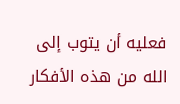فعليه أن يتوب إلى الله من هذه الأفكار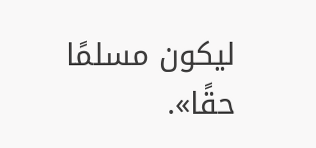ليكون مسلمًا حقًا».